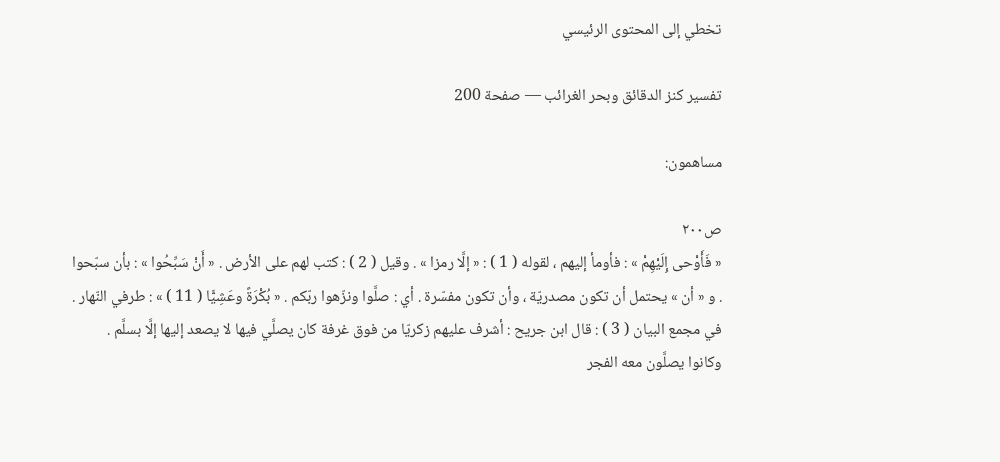تخطي إلى المحتوى الرئيسي

تفسير كنز الدقائق وبحر الغرائب — صفحة 200

مساهمون:

ص٢٠٠
« فَأَوْحى إِلَيْهِمْ » : فأومأ إليهم ، لقوله ( 1 ) : « إلَّا رمزا » . وقيل ( 2 ) : كتب لهم على الأرض . « أَنْ سَبِّحُوا » : بأن سبّحوا . و « أن » يحتمل أن تكون مصدريّة ، وأن تكون مفسّرة . أي : صلَّوا ونزّهوا ربّكم . « بُكْرَةً وعَشِيًّا ( 11 ) » : طرفي النّهار . في مجمع البيان ( 3 ) : قال ابن جريح : أشرف عليهم زكريّا من فوق غرفة كان يصلَّي فيها لا يصعد إليها إلَّا بسلَّم . وكانوا يصلَّون معه الفجر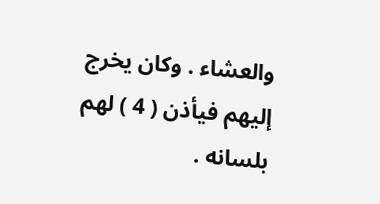والعشاء . وكان يخرج إليهم فيأذن ( 4 ) لهم بلسانه .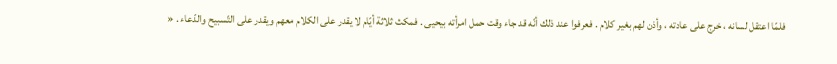فلمّا اعتقل لسانه ، خرج على عادته ، وأذن لهم بغير كلام . فعرفوا عند ذلك أنّه قد جاء وقت حمل امرأته بيحيى . فمكث ثلاثة أيّام لا يقدر على الكلام معهم ويقدر على التّسبيح والدّعاء . «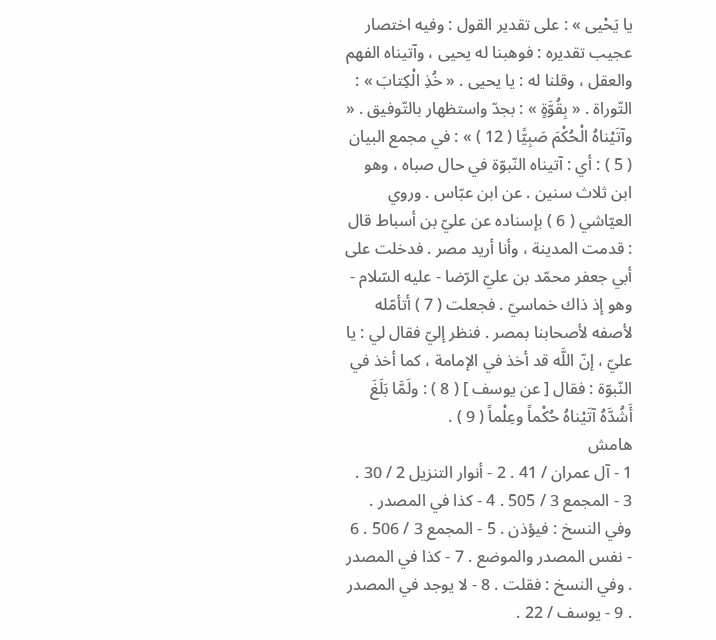يا يَحْيى » : على تقدير القول : وفيه اختصار عجيب تقديره : فوهبنا له يحيى ، وآتيناه الفهم والعقل ، وقلنا له : يا يحيى . « خُذِ الْكِتابَ » : التّوراة . « بِقُوَّةٍ » : بجدّ واستظهار بالتّوفيق . « وآتَيْناهُ الْحُكْمَ صَبِيًّا ( 12 ) » : في مجمع البيان ( 5 ) : أي : آتيناه النّبوّة في حال صباه ، وهو ابن ثلاث سنين . عن ابن عبّاس . وروي العيّاشي ( 6 ) بإسناده عن عليّ بن أسباط قال : قدمت المدينة ، وأنا أريد مصر . فدخلت على أبي جعفر محمّد بن عليّ الرّضا - عليه السّلام - وهو إذ ذاك خماسيّ . فجعلت ( 7 ) أتأمّله لأصفه لأصحابنا بمصر . فنظر إليّ فقال لي : يا عليّ ، إنّ اللَّه قد أخذ في الإمامة ، كما أخذ في النّبوّة : فقال [ عن يوسف ] ( 8 ) : ولَمَّا بَلَغَ أَشُدَّهُ آتَيْناهُ حُكْماً وعِلْماً ( 9 ) .
هامش
1 - آل عمران / 41 . 2 - أنوار التنزيل 2 / 30 . 3 - المجمع 3 / 505 . 4 - كذا في المصدر . وفي النسخ : فيؤذن . 5 - المجمع 3 / 506 . 6 - نفس المصدر والموضع . 7 - كذا في المصدر . وفي النسخ : فقلت . 8 - لا يوجد في المصدر . 9 - يوسف / 22 .